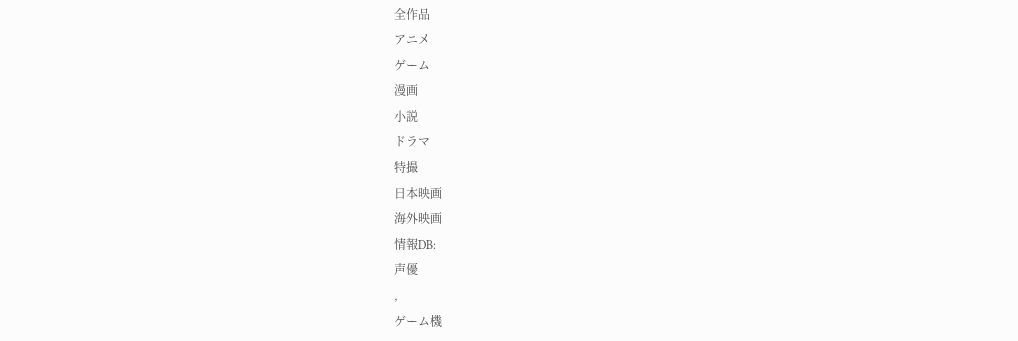全作品
アニメ
ゲーム
漫画
小説
ドラマ
特撮
日本映画
海外映画
情報DB:
声優
,
ゲーム機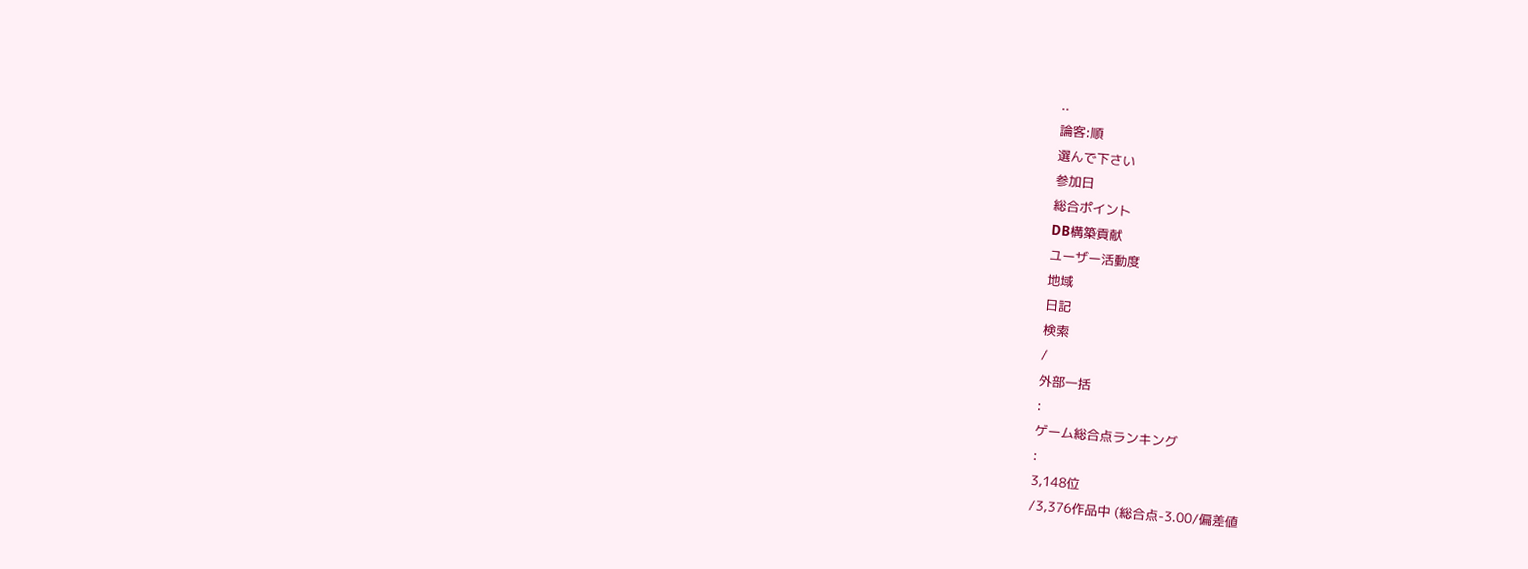..
論客:順
選んで下さい
参加日
総合ポイント
DB構築貢献
ユーザー活動度
地域
日記
検索
/
外部一括
:
ゲーム総合点ランキング
:
3,148位
/3,376作品中 (総合点-3.00/偏差値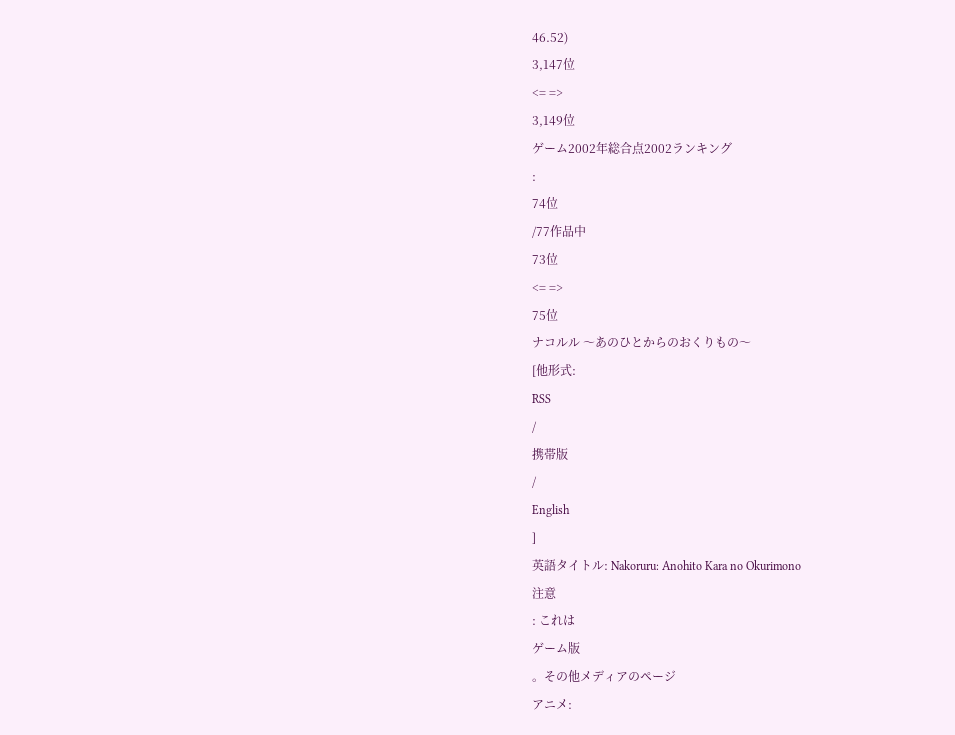46.52)
3,147位
<= =>
3,149位
ゲーム2002年総合点2002ランキング
:
74位
/77作品中
73位
<= =>
75位
ナコルル 〜あのひとからのおくりもの〜
[他形式:
RSS
/
携帯版
/
English
]
英語タイトル: Nakoruru: Anohito Kara no Okurimono
注意
: これは
ゲーム版
。その他メディアのページ
アニメ: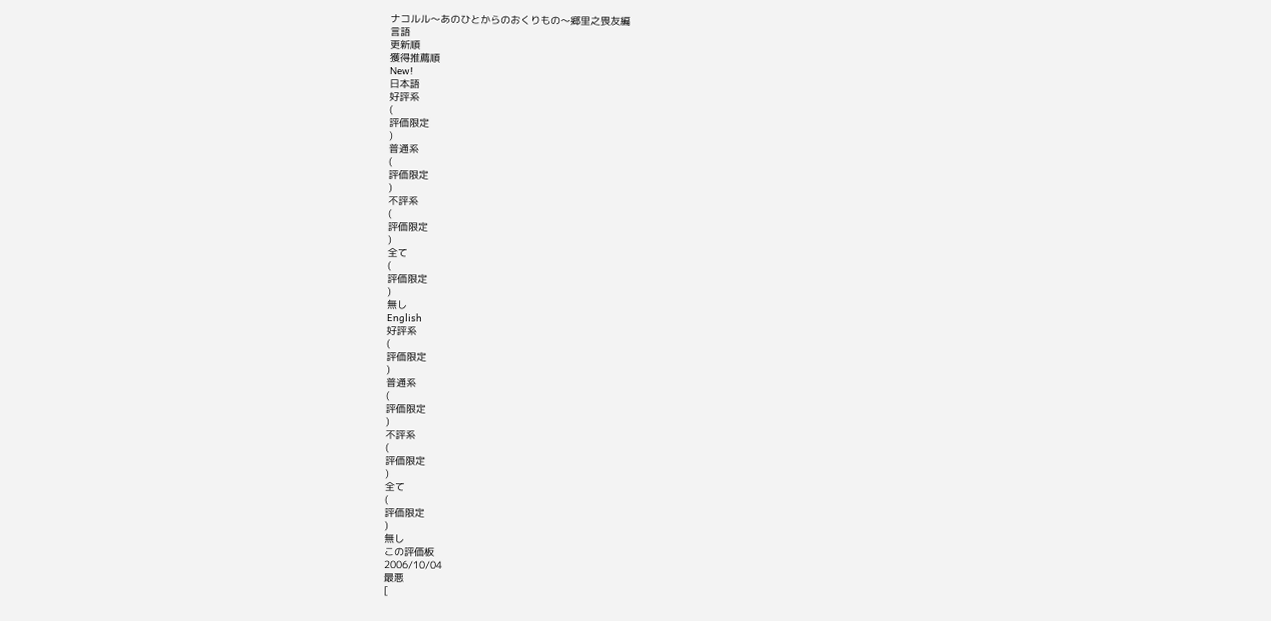ナコルル〜あのひとからのおくりもの〜郷里之畏友編
言語
更新順
獲得推薦順
New!
日本語
好評系
(
評価限定
)
普通系
(
評価限定
)
不評系
(
評価限定
)
全て
(
評価限定
)
無し
English
好評系
(
評価限定
)
普通系
(
評価限定
)
不評系
(
評価限定
)
全て
(
評価限定
)
無し
この評価板
2006/10/04
最悪
[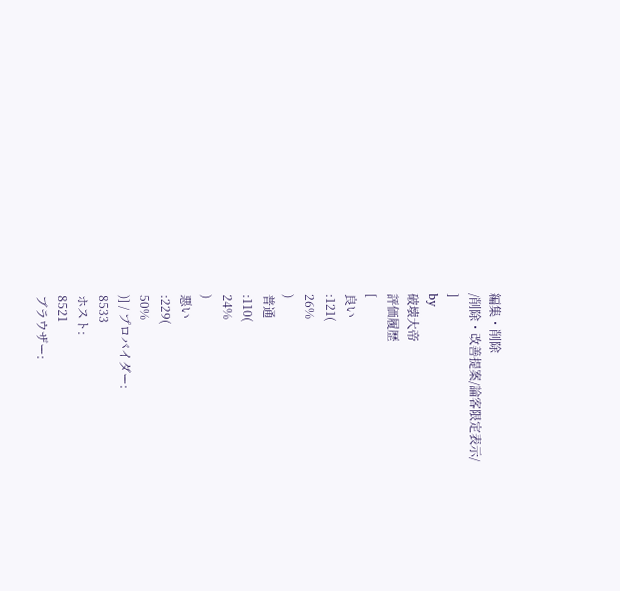編集・削除
/削除・改善提案/論客限定表示/
]
by
破壊大帝
評価履歴
[
良い
:121(
26%
)
普通
:110(
24%
)
悪い
:229(
50%
)] / プロバイダー:
8533
ホスト:
8521
ブラウザー: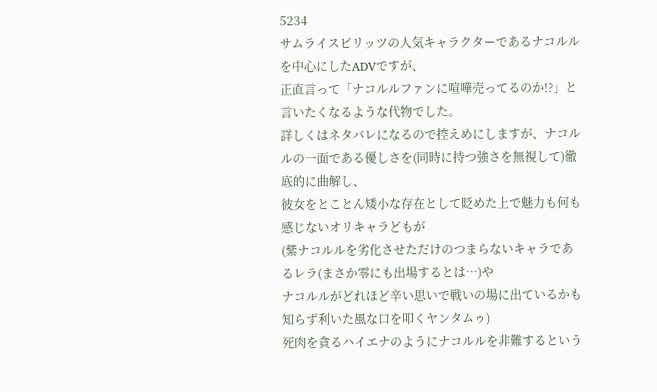5234
サムライスピリッツの人気キャラクターであるナコルルを中心にしたADVですが、
正直言って「ナコルルファンに喧嘩売ってるのか!?」と言いたくなるような代物でした。
詳しくはネタバレになるので控えめにしますが、ナコルルの一面である優しさを(同時に持つ強さを無視して)徹底的に曲解し、
彼女をとことん矮小な存在として貶めた上で魅力も何も感じないオリキャラどもが
(紫ナコルルを劣化させただけのつまらないキャラであるレラ(まさか零にも出場するとは…)や
ナコルルがどれほど辛い思いで戦いの場に出ているかも知らず利いた風な口を叩くヤンタムゥ)
死肉を貪るハイエナのようにナコルルを非難するという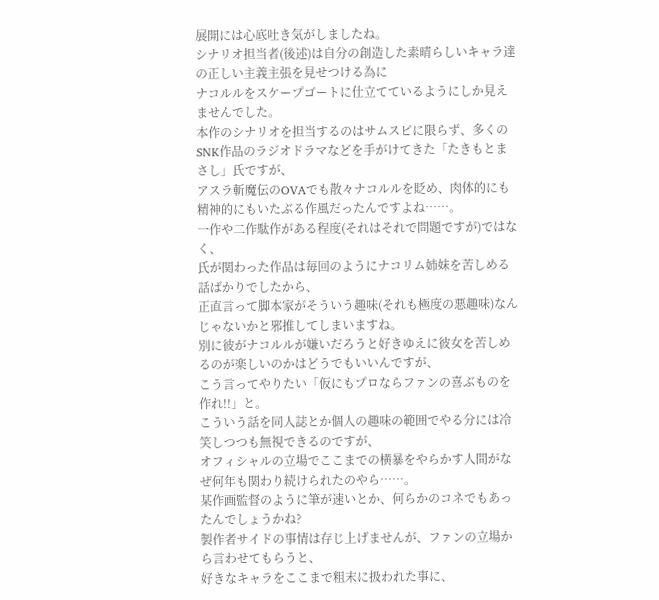展開には心底吐き気がしましたね。
シナリオ担当者(後述)は自分の創造した素晴らしいキャラ達の正しい主義主張を見せつける為に
ナコルルをスケープゴートに仕立てているようにしか見えませんでした。
本作のシナリオを担当するのはサムスピに限らず、多くのSNK作品のラジオドラマなどを手がけてきた「たきもとまさし」氏ですが、
アスラ斬魔伝のOVAでも散々ナコルルを貶め、肉体的にも精神的にもいたぶる作風だったんですよね……。
一作や二作駄作がある程度(それはそれで問題ですが)ではなく、
氏が関わった作品は毎回のようにナコリム姉妹を苦しめる話ばかりでしたから、
正直言って脚本家がそういう趣味(それも極度の悪趣味)なんじゃないかと邪推してしまいますね。
別に彼がナコルルが嫌いだろうと好きゆえに彼女を苦しめるのが楽しいのかはどうでもいいんですが、
こう言ってやりたい「仮にもプロならファンの喜ぶものを作れ!!」と。
こういう話を同人誌とか個人の趣味の範囲でやる分には冷笑しつつも無視できるのですが、
オフィシャルの立場でここまでの横暴をやらかす人間がなぜ何年も関わり続けられたのやら……。
某作画監督のように筆が速いとか、何らかのコネでもあったんでしょうかね?
製作者サイドの事情は存じ上げませんが、ファンの立場から言わせてもらうと、
好きなキャラをここまで粗末に扱われた事に、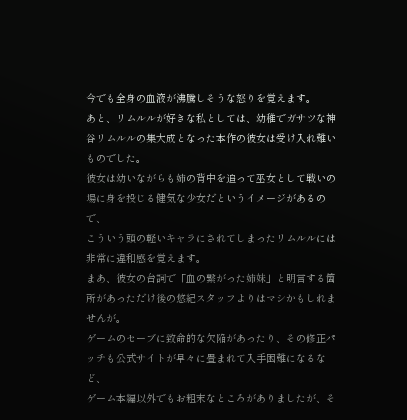今でも全身の血液が沸騰しそうな怒りを覚えます。
あと、リムルルが好きな私としては、幼稚でガサツな神谷リムルルの集大成となった本作の彼女は受け入れ難いものでした。
彼女は幼いながらも姉の背中を追って巫女として戦いの場に身を投じる健気な少女だというイメージがあるので、
こういう頭の軽いキャラにされてしまったリムルルには非常に違和感を覚えます。
まあ、彼女の台詞で「血の繋がった姉妹」と明言する箇所があっただけ後の悠紀スタッフよりはマシかもしれませんが。
ゲームのセーブに致命的な欠陥があったり、その修正パッチも公式サイトが早々に畳まれて入手困難になるなど、
ゲーム本編以外でもお粗末なところがありましたが、そ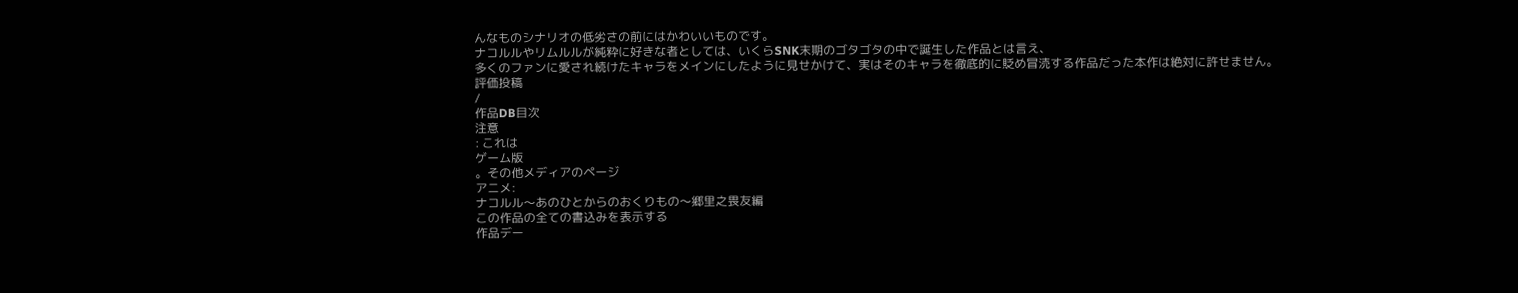んなものシナリオの低劣さの前にはかわいいものです。
ナコルルやリムルルが純粋に好きな者としては、いくらSNK末期のゴタゴタの中で誕生した作品とは言え、
多くのファンに愛され続けたキャラをメインにしたように見せかけて、実はそのキャラを徹底的に貶め冒涜する作品だった本作は絶対に許せません。
評価投稿
/
作品DB目次
注意
: これは
ゲーム版
。その他メディアのページ
アニメ:
ナコルル〜あのひとからのおくりもの〜郷里之畏友編
この作品の全ての書込みを表示する
作品デー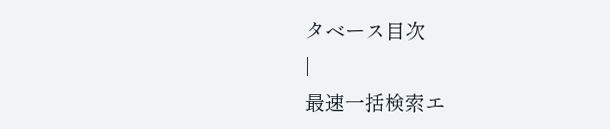タベース目次
|
最速一括検索エ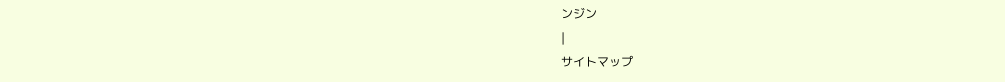ンジン
|
サイトマップ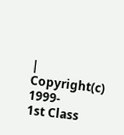| Copyright(c) 1999-
1st Class